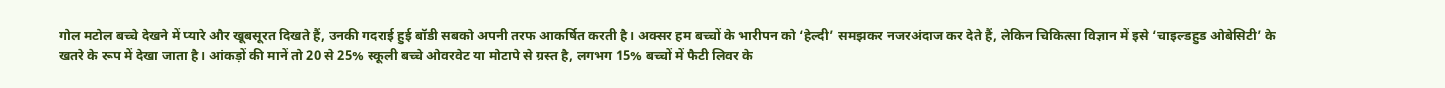गोल मटोल बच्चे देखने में प्यारे और खूबसूरत दिखते हैं, उनकी गदराई हुई बॉडी सबको अपनी तरफ आकर्षित करती है। अक्सर हम बच्चों के भारीपन को ‘हेल्दी’ समझकर नजरअंदाज कर देते हैं, लेकिन चिकित्सा विज्ञान में इसे ‘चाइल्डहुड ओबेसिटी’ के खतरे के रूप में देखा जाता है। आंकड़ों की मानें तो 20 से 25% स्कूली बच्चे ओवरवेट या मोटापे से ग्रस्त है, लगभग 15% बच्चों में फैटी लिवर के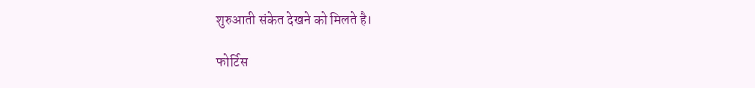शुरुआती संकेत देखने को मिलते है।

फोर्टिस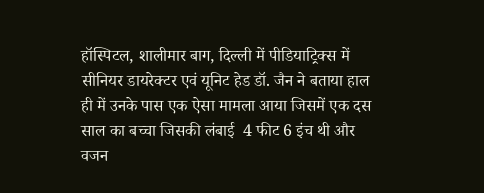हॉस्पिटल, शालीमार बाग, दिल्ली में पीडियाट्रिक्स में सीनियर डायरेक्टर एवं यूनिट हेड डॉ. जैन ने बताया हाल ही में उनके पास एक ऐसा मामला आया जिसमें एक दस साल का बच्चा जिसकी लंबाई  4 फीट 6 इंच थी और वजन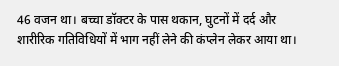46 वजन था। बच्चा डॉक्टर के पास थकान, घुटनों में दर्द और शारीरिक गतिविधियों में भाग नहीं लेने की कंप्लेन लेकर आया था।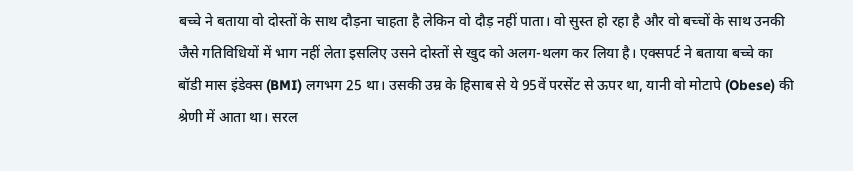बच्चे ने बताया वो दोस्तों के साथ दौड़ना चाहता है लेकिन वो दौड़ नहीं पाता। वो सुस्त हो रहा है और वो बच्चों के साथ उनकी जैसे गतिविधियों में भाग नहीं लेता इसलिए उसने दोस्तों से खुद को अलग-थलग कर लिया है। एक्सपर्ट ने बताया बच्चे का बॉडी मास इंडेक्स (BMI) लगभग 25 था। उसकी उम्र के हिसाब से ये 95वें परसेंट से ऊपर था, यानी वो मोटापे (Obese) की श्रेणी में आता था। सरल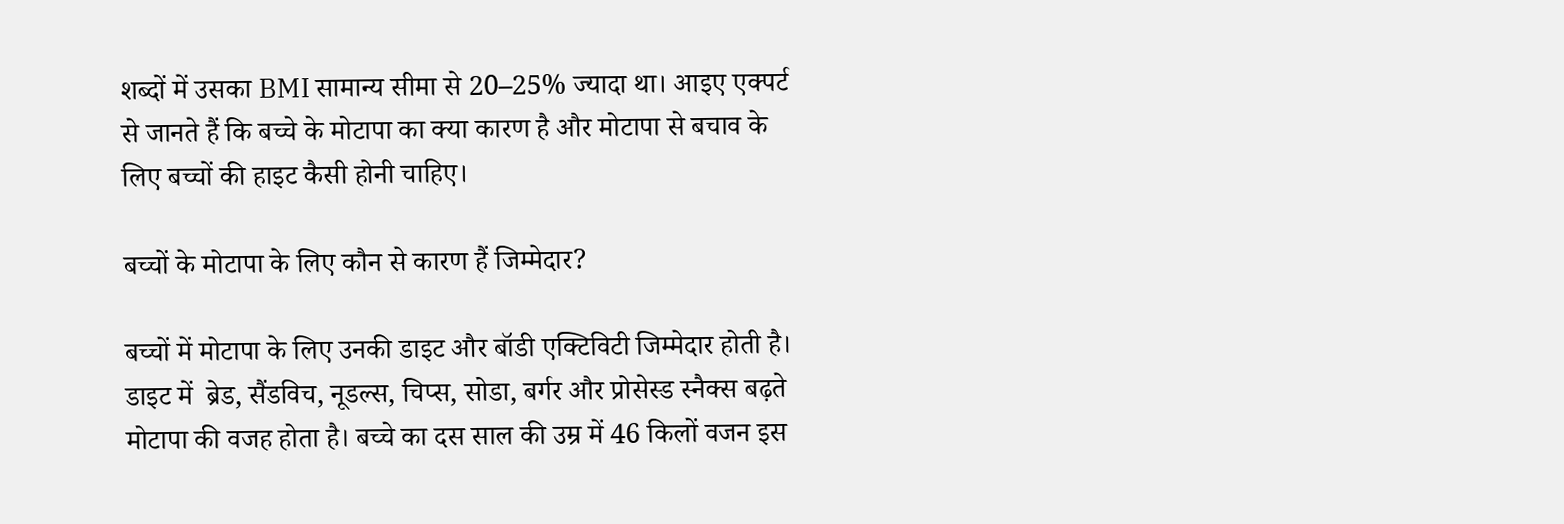शब्दों में उसका BMI सामान्य सीमा से 20–25% ज्यादा था। आइए एक्पर्ट से जानते हैं कि बच्चे के मोटापा का क्या कारण है और मोटापा से बचाव के लिए बच्चों की हाइट कैसी होनी चाहिए।

बच्चों के मोटापा के लिए कौन से कारण हैं जिम्मेदार?

बच्चों में मोटापा के लिए उनकी डाइट और बॉडी एक्टिविटी जिम्मेदार होती है। डाइट में  ब्रेड, सैंडविच, नूडल्स, चिप्स, सोडा, बर्गर और प्रोसेस्ड स्नैक्स बढ़ते मोटापा की वजह होता है। बच्चे का दस साल की उम्र में 46 किलों वजन इस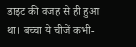डाइट की वजह से ही हुआ था। बच्चा ये चीजें कभी-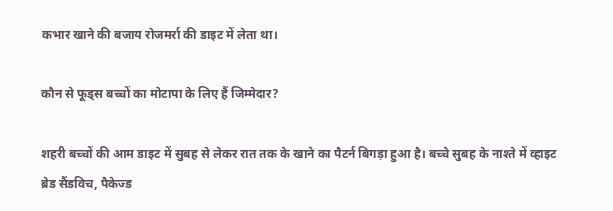कभार खाने की बजाय रोजमर्रा की डाइट में लेता था।

कौन से फूड्स बच्चों का मोटापा के लिए हैं जिम्मेदार?

शहरी बच्चों की आम डाइट में सुबह से लेकर रात तक के खाने का पैटर्न बिगड़ा हुआ है। बच्चे सुबह के नाश्ते में व्हाइट ब्रेड सैंडविच, पैकेज्ड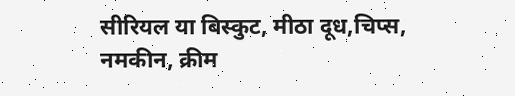सीरियल या बिस्कुट, मीठा दूध,चिप्स, नमकीन, क्रीम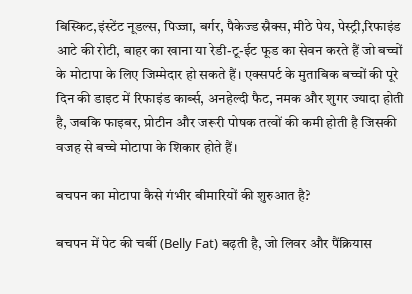बिस्किट,इंस्टेंट नूडल्स, पिज्जा, बर्गर, पैकेज्ड स्नैक्स, मीठे पेय, पेस्ट्री,रिफाइंड आटे की रोटी, बाहर का खाना या रेडी-टू-ईट फूड का सेवन करते हैं जो बच्चों के मोटापा के लिए जिम्मेदार हो सकते हैं। एक्सपर्ट के मुताबिक बच्चों की पूरे दिन की डाइट में रिफाइंड कार्ब्स, अनहेल्दी फैट, नमक और शुगर ज्यादा होती है, जबकि फाइबर, प्रोटीन और जरूरी पोषक तत्वों की कमी होती है जिसकी वजह से बच्चे मोटापा के शिकार होते हैं।

बचपन का मोटापा कैसे गंभीर बीमारियों की शुरुआत है?

बचपन में पेट की चर्बी (Belly Fat) बढ़ती है, जो लिवर और पैंक्रियास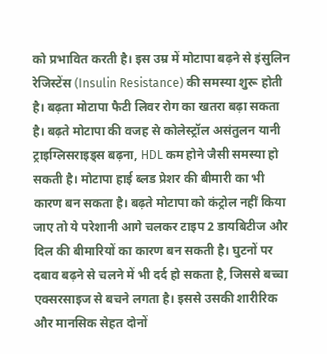को प्रभावित करती है। इस उम्र में मोटापा बढ़ने से इंसुलिन रेजिस्टेंस (Insulin Resistance) की समस्या शुरू होती है। बढ़ता मोटापा फैटी लिवर रोग का खतरा बढ़ा सकता है। बढ़ते मोटापा की वजह से कोलेस्ट्रॉल असंतुलन यानी ट्राइग्लिसराइड्स बढ़ना, HDL कम होने जैसी समस्या हो सकती है। मोटापा हाई ब्लड प्रेशर की बीमारी का भी कारण बन सकता है। बढ़ते मोटापा को कंट्रोल नहीं किया जाए तो ये परेशानी आगे चलकर टाइप 2 डायबिटीज और दिल की बीमारियों का कारण बन सकती है। घुटनों पर दबाव बढ़ने से चलने में भी दर्द हो सकता है, जिससे बच्चा एक्सरसाइज से बचने लगता है। इससे उसकी शारीरिक और मानसिक सेहत दोनों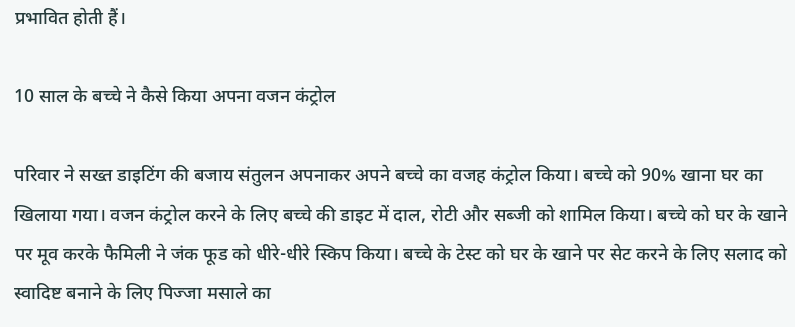प्रभावित होती हैं।

10 साल के बच्चे ने कैसे किया अपना वजन कंट्रोल

परिवार ने सख्त डाइटिंग की बजाय संतुलन अपनाकर अपने बच्चे का वजह कंट्रोल किया। बच्चे को 90% खाना घर का खिलाया गया। वजन कंट्रोल करने के लिए बच्चे की डाइट में दाल, रोटी और सब्जी को शामिल किया। बच्चे को घर के खाने पर मूव करके फैमिली ने जंक फूड को धीरे-धीरे स्किप किया। बच्चे के टेस्ट को घर के खाने पर सेट करने के लिए सलाद को स्वादिष्ट बनाने के लिए पिज्जा मसाले का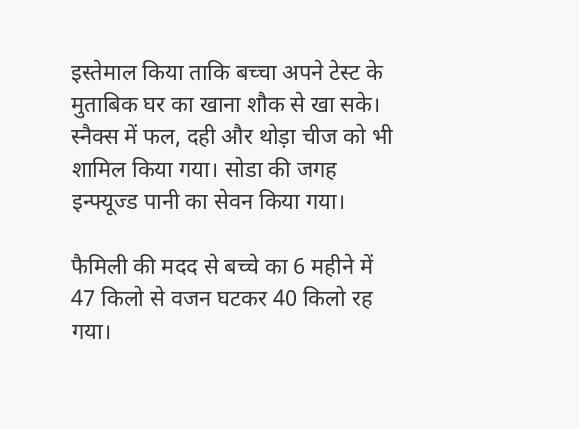इस्तेमाल किया ताकि बच्चा अपने टेस्ट के मुताबिक घर का खाना शौक से खा सके। स्नैक्स में फल, दही और थोड़ा चीज को भी शामिल किया गया। सोडा की जगह इन्फ्यूज्ड पानी का सेवन किया गया।

फैमिली की मदद से बच्चे का 6 महीने में 47 किलो से वजन घटकर 40 किलो रह गया।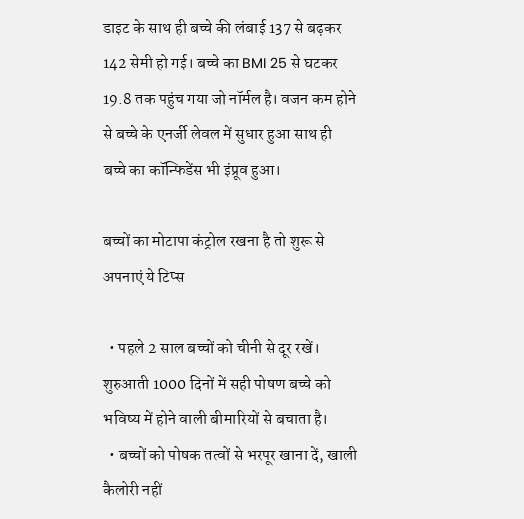डाइट के साथ ही बच्चे की लंबाई 137 से बढ़कर 142 सेमी हो गई। बच्चे का BMI 25 से घटकर 19.8 तक पहुंच गया जो नॉर्मल है। वजन कम होने से बच्चे के एनर्जी लेवल में सुधार हुआ साथ ही बच्चे का कॉन्फिडेंस भी इंप्रूव हुआ।

बच्चों का मोटापा कंट्रोल रखना है तो शुरू से अपनाएं ये टिप्स

  • पहले 2 साल बच्चों को चीनी से दूर रखें।  शुरुआती 1000 दिनों में सही पोषण बच्चे को भविष्य में होने वाली बीमारियों से बचाता है।
  • बच्चों को पोषक तत्वों से भरपूर खाना दें, खाली कैलोरी नहीं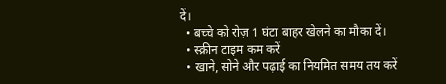दें।
  • बच्चे को रोज़ 1 घंटा बाहर खेलने का मौका दें।
  • स्क्रीन टाइम कम करें
  • खाने, सोने और पढ़ाई का नियमित समय तय करें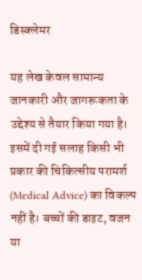डिस्क्लेमर

यह लेख केवल सामान्य जानकारी और जागरूकता के उद्देश्य से तैयार किया गया है। इसमें दी गई सलाह किसी भी प्रकार की चिकित्सीय परामर्श (Medical Advice) का विकल्प नहीं है। बच्चों की डाइट, वजन या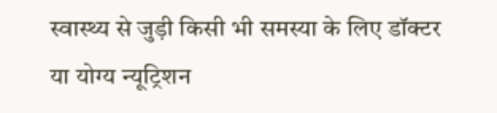स्वास्थ्य से जुड़ी किसी भी समस्या के लिए डॉक्टर या योग्य न्यूट्रिशन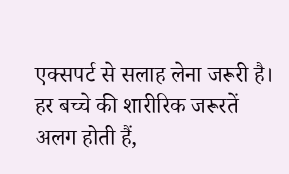एक्सपर्ट से सलाह लेना जरूरी है। हर बच्चे की शारीरिक जरूरतें अलग होती हैं,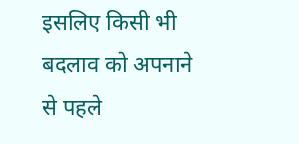इसलिए किसी भी बदलाव को अपनाने से पहले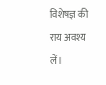विशेषज्ञ की राय अवश्य लें।